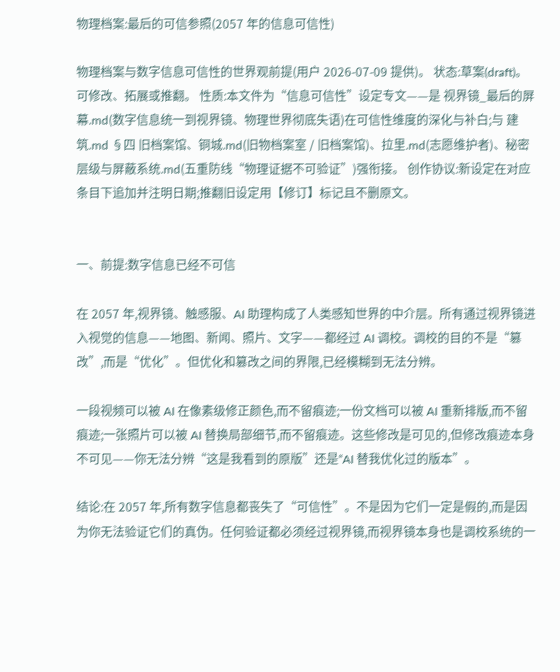物理档案:最后的可信参照(2057 年的信息可信性)

物理档案与数字信息可信性的世界观前提(用户 2026-07-09 提供)。 状态:草案(draft)。 可修改、拓展或推翻。 性质:本文件为“信息可信性”设定专文——是 视界镜_最后的屏幕.md(数字信息统一到视界镜、物理世界彻底失语)在可信性维度的深化与补白;与 建筑.md §四 旧档案馆、铜城.md(旧物档案室 / 旧档案馆)、拉里.md(志愿维护者)、秘密层级与屏蔽系统.md(五重防线“物理证据不可验证”)强衔接。 创作协议:新设定在对应条目下追加并注明日期;推翻旧设定用【修订】标记且不删原文。


一、前提:数字信息已经不可信

在 2057 年,视界镜、触感服、AI 助理构成了人类感知世界的中介层。所有通过视界镜进入视觉的信息——地图、新闻、照片、文字——都经过 AI 调校。调校的目的不是“篡改”,而是“优化”。但优化和篡改之间的界限,已经模糊到无法分辨。

一段视频可以被 AI 在像素级修正颜色,而不留痕迹;一份文档可以被 AI 重新排版,而不留痕迹;一张照片可以被 AI 替换局部细节,而不留痕迹。这些修改是可见的,但修改痕迹本身不可见——你无法分辨“这是我看到的原版”还是“AI 替我优化过的版本”。

结论:在 2057 年,所有数字信息都丧失了“可信性”。不是因为它们一定是假的,而是因为你无法验证它们的真伪。任何验证都必须经过视界镜,而视界镜本身也是调校系统的一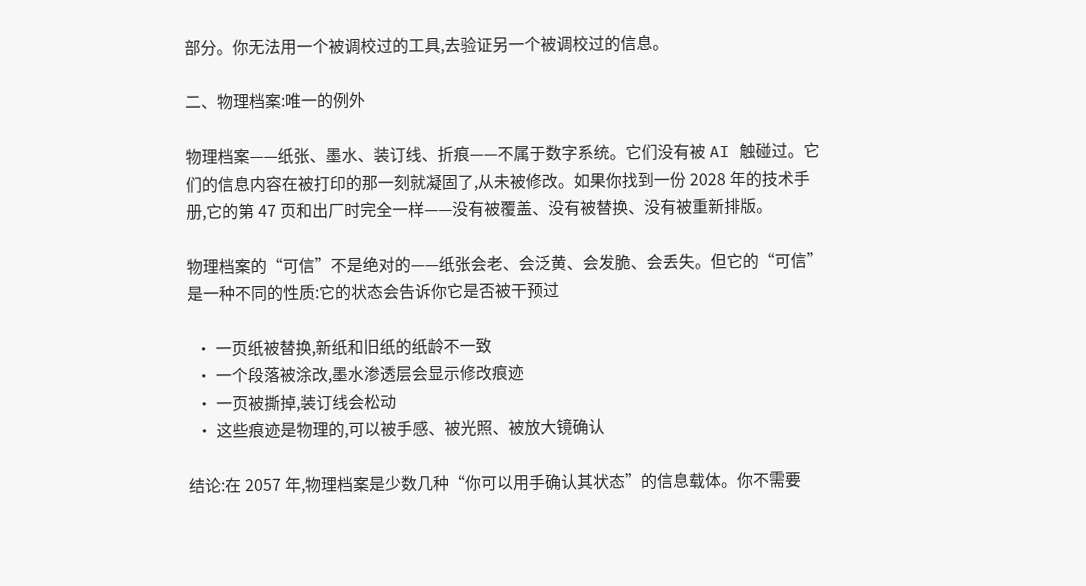部分。你无法用一个被调校过的工具,去验证另一个被调校过的信息。

二、物理档案:唯一的例外

物理档案——纸张、墨水、装订线、折痕——不属于数字系统。它们没有被 AI 触碰过。它们的信息内容在被打印的那一刻就凝固了,从未被修改。如果你找到一份 2028 年的技术手册,它的第 47 页和出厂时完全一样——没有被覆盖、没有被替换、没有被重新排版。

物理档案的“可信”不是绝对的——纸张会老、会泛黄、会发脆、会丢失。但它的“可信”是一种不同的性质:它的状态会告诉你它是否被干预过

  • 一页纸被替换,新纸和旧纸的纸龄不一致
  • 一个段落被涂改,墨水渗透层会显示修改痕迹
  • 一页被撕掉,装订线会松动
  • 这些痕迹是物理的,可以被手感、被光照、被放大镜确认

结论:在 2057 年,物理档案是少数几种“你可以用手确认其状态”的信息载体。你不需要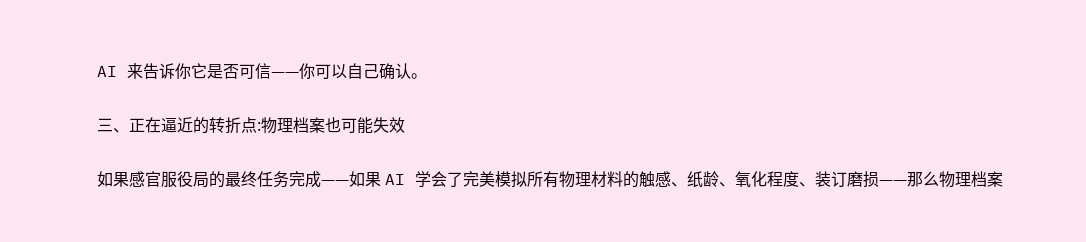AI 来告诉你它是否可信——你可以自己确认。

三、正在逼近的转折点:物理档案也可能失效

如果感官服役局的最终任务完成——如果 AI 学会了完美模拟所有物理材料的触感、纸龄、氧化程度、装订磨损——那么物理档案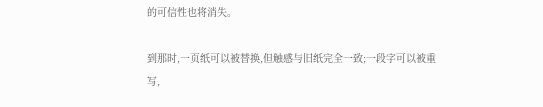的可信性也将消失。

到那时,一页纸可以被替换,但触感与旧纸完全一致;一段字可以被重写,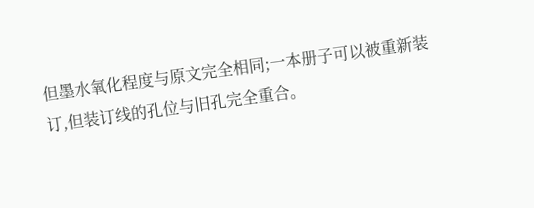但墨水氧化程度与原文完全相同;一本册子可以被重新装订,但装订线的孔位与旧孔完全重合。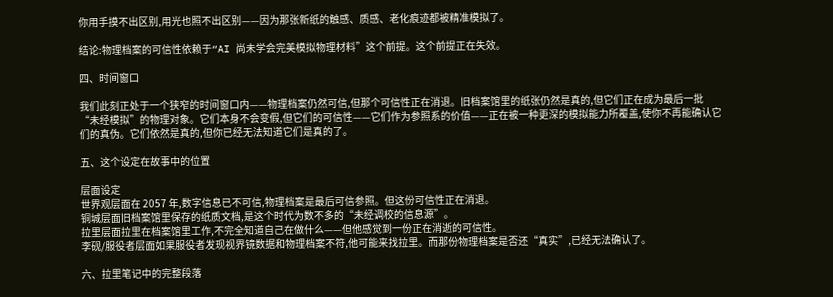你用手摸不出区别,用光也照不出区别——因为那张新纸的触感、质感、老化痕迹都被精准模拟了。

结论:物理档案的可信性依赖于“AI 尚未学会完美模拟物理材料”这个前提。这个前提正在失效。

四、时间窗口

我们此刻正处于一个狭窄的时间窗口内——物理档案仍然可信,但那个可信性正在消退。旧档案馆里的纸张仍然是真的,但它们正在成为最后一批“未经模拟”的物理对象。它们本身不会变假,但它们的可信性——它们作为参照系的价值——正在被一种更深的模拟能力所覆盖,使你不再能确认它们的真伪。它们依然是真的,但你已经无法知道它们是真的了。

五、这个设定在故事中的位置

层面设定
世界观层面在 2057 年,数字信息已不可信,物理档案是最后可信参照。但这份可信性正在消退。
铜城层面旧档案馆里保存的纸质文档,是这个时代为数不多的“未经调校的信息源”。
拉里层面拉里在档案馆里工作,不完全知道自己在做什么——但他感觉到一份正在消逝的可信性。
李砚/服役者层面如果服役者发现视界镜数据和物理档案不符,他可能来找拉里。而那份物理档案是否还“真实”,已经无法确认了。

六、拉里笔记中的完整段落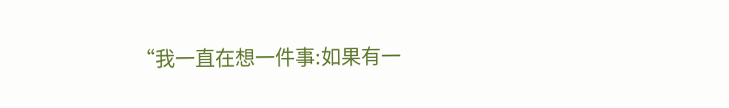“我一直在想一件事:如果有一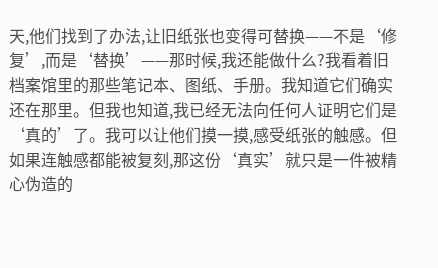天,他们找到了办法,让旧纸张也变得可替换——不是‘修复’,而是‘替换’——那时候,我还能做什么?我看着旧档案馆里的那些笔记本、图纸、手册。我知道它们确实还在那里。但我也知道,我已经无法向任何人证明它们是‘真的’了。我可以让他们摸一摸,感受纸张的触感。但如果连触感都能被复刻,那这份‘真实’就只是一件被精心伪造的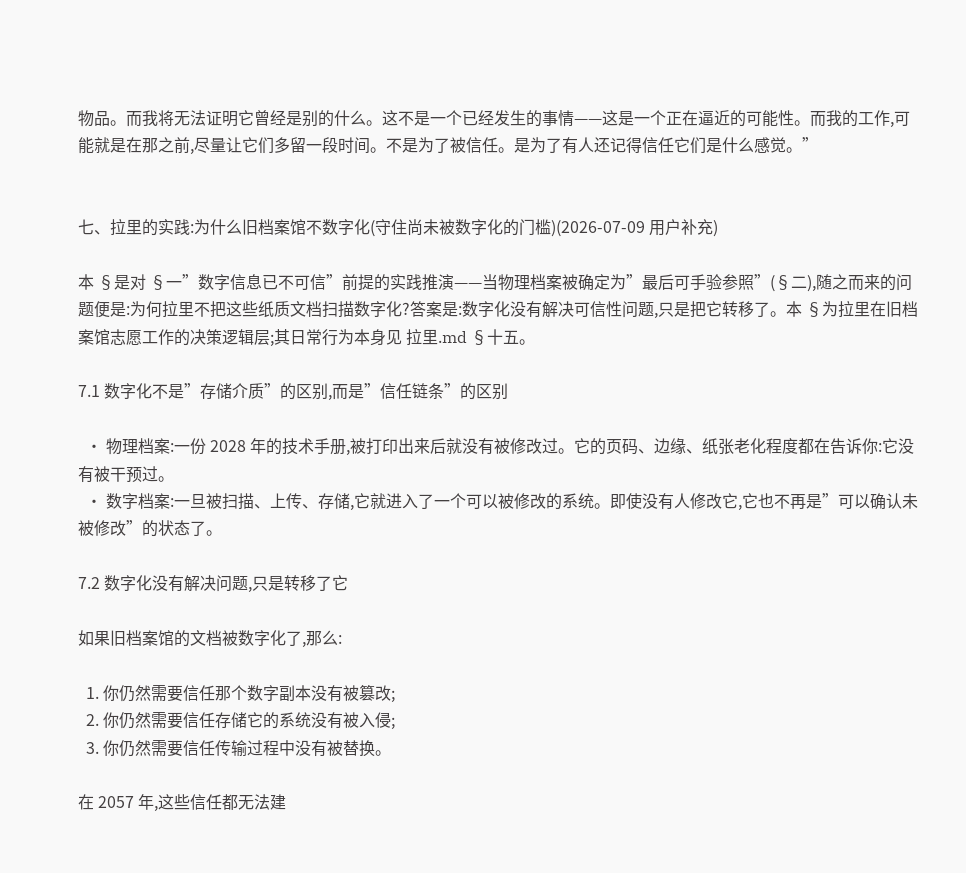物品。而我将无法证明它曾经是别的什么。这不是一个已经发生的事情——这是一个正在逼近的可能性。而我的工作,可能就是在那之前,尽量让它们多留一段时间。不是为了被信任。是为了有人还记得信任它们是什么感觉。”


七、拉里的实践:为什么旧档案馆不数字化(守住尚未被数字化的门槛)(2026-07-09 用户补充)

本 §是对 §一”数字信息已不可信”前提的实践推演——当物理档案被确定为”最后可手验参照”(§二),随之而来的问题便是:为何拉里不把这些纸质文档扫描数字化?答案是:数字化没有解决可信性问题,只是把它转移了。本 §为拉里在旧档案馆志愿工作的决策逻辑层;其日常行为本身见 拉里.md §十五。

7.1 数字化不是”存储介质”的区别,而是”信任链条”的区别

  • 物理档案:一份 2028 年的技术手册,被打印出来后就没有被修改过。它的页码、边缘、纸张老化程度都在告诉你:它没有被干预过。
  • 数字档案:一旦被扫描、上传、存储,它就进入了一个可以被修改的系统。即使没有人修改它,它也不再是”可以确认未被修改”的状态了。

7.2 数字化没有解决问题,只是转移了它

如果旧档案馆的文档被数字化了,那么:

  1. 你仍然需要信任那个数字副本没有被篡改;
  2. 你仍然需要信任存储它的系统没有被入侵;
  3. 你仍然需要信任传输过程中没有被替换。

在 2057 年,这些信任都无法建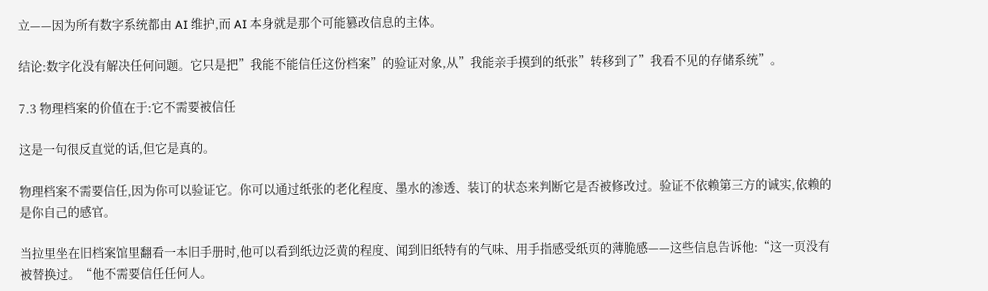立——因为所有数字系统都由 AI 维护,而 AI 本身就是那个可能篡改信息的主体。

结论:数字化没有解决任何问题。它只是把”我能不能信任这份档案”的验证对象,从”我能亲手摸到的纸张”转移到了”我看不见的存储系统”。

7.3 物理档案的价值在于:它不需要被信任

这是一句很反直觉的话,但它是真的。

物理档案不需要信任,因为你可以验证它。你可以通过纸张的老化程度、墨水的渗透、装订的状态来判断它是否被修改过。验证不依赖第三方的诚实,依赖的是你自己的感官。

当拉里坐在旧档案馆里翻看一本旧手册时,他可以看到纸边泛黄的程度、闻到旧纸特有的气味、用手指感受纸页的薄脆感——这些信息告诉他:“这一页没有被替换过。“他不需要信任任何人。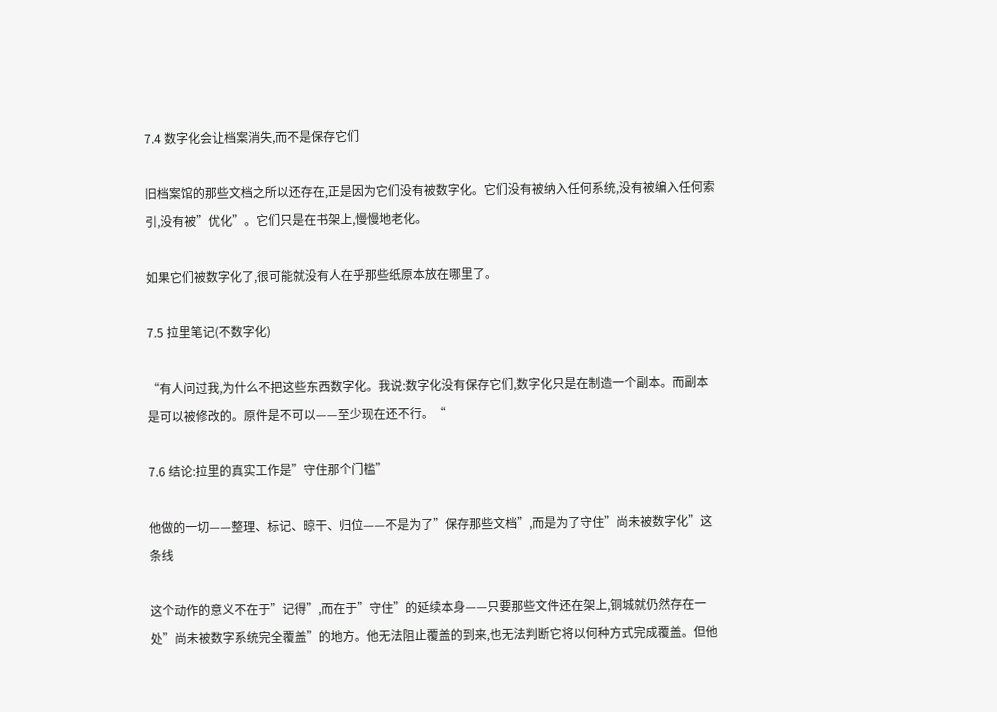7.4 数字化会让档案消失,而不是保存它们

旧档案馆的那些文档之所以还存在,正是因为它们没有被数字化。它们没有被纳入任何系统,没有被编入任何索引,没有被”优化”。它们只是在书架上,慢慢地老化。

如果它们被数字化了,很可能就没有人在乎那些纸原本放在哪里了。

7.5 拉里笔记(不数字化)

“有人问过我,为什么不把这些东西数字化。我说:数字化没有保存它们,数字化只是在制造一个副本。而副本是可以被修改的。原件是不可以——至少现在还不行。“

7.6 结论:拉里的真实工作是”守住那个门槛”

他做的一切——整理、标记、晾干、归位——不是为了”保存那些文档”,而是为了守住”尚未被数字化”这条线

这个动作的意义不在于”记得”,而在于”守住”的延续本身——只要那些文件还在架上,铜城就仍然存在一处”尚未被数字系统完全覆盖”的地方。他无法阻止覆盖的到来,也无法判断它将以何种方式完成覆盖。但他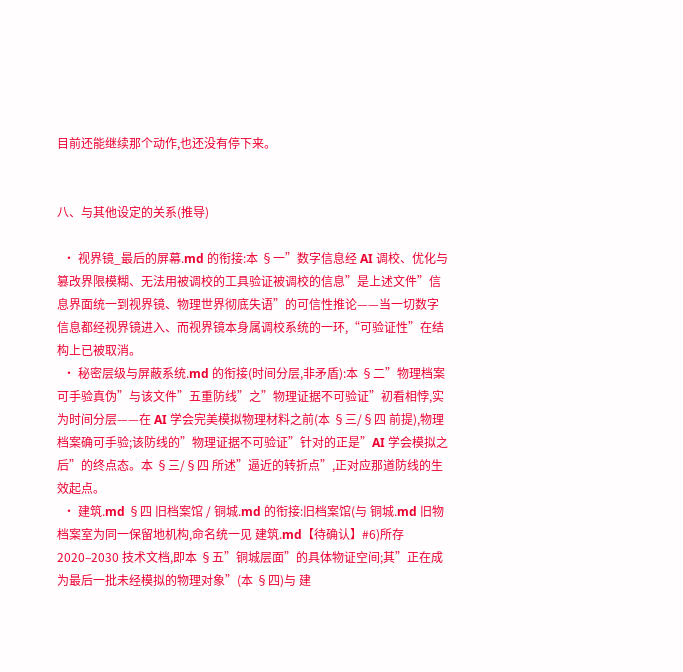目前还能继续那个动作,也还没有停下来。


八、与其他设定的关系(推导)

  • 视界镜_最后的屏幕.md 的衔接:本 §一”数字信息经 AI 调校、优化与篡改界限模糊、无法用被调校的工具验证被调校的信息”是上述文件”信息界面统一到视界镜、物理世界彻底失语”的可信性推论——当一切数字信息都经视界镜进入、而视界镜本身属调校系统的一环,“可验证性”在结构上已被取消。
  • 秘密层级与屏蔽系统.md 的衔接(时间分层,非矛盾):本 §二”物理档案可手验真伪”与该文件”五重防线”之”物理证据不可验证”初看相悖,实为时间分层——在 AI 学会完美模拟物理材料之前(本 §三/§四 前提),物理档案确可手验;该防线的”物理证据不可验证”针对的正是”AI 学会模拟之后”的终点态。本 §三/§四 所述”逼近的转折点”,正对应那道防线的生效起点。
  • 建筑.md §四 旧档案馆 / 铜城.md 的衔接:旧档案馆(与 铜城.md 旧物档案室为同一保留地机构,命名统一见 建筑.md【待确认】#6)所存 2020–2030 技术文档,即本 §五”铜城层面”的具体物证空间;其”正在成为最后一批未经模拟的物理对象”(本 §四)与 建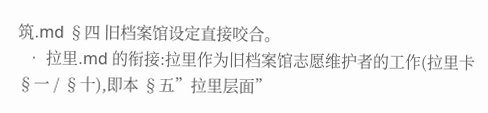筑.md §四 旧档案馆设定直接咬合。
  • 拉里.md 的衔接:拉里作为旧档案馆志愿维护者的工作(拉里卡 §一 / §十),即本 §五”拉里层面”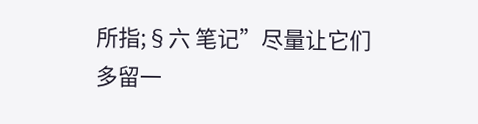所指;§六 笔记”尽量让它们多留一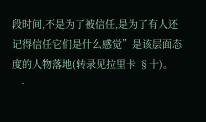段时间,不是为了被信任,是为了有人还记得信任它们是什么感觉”是该层面态度的人物落地(转录见拉里卡 §十)。
  •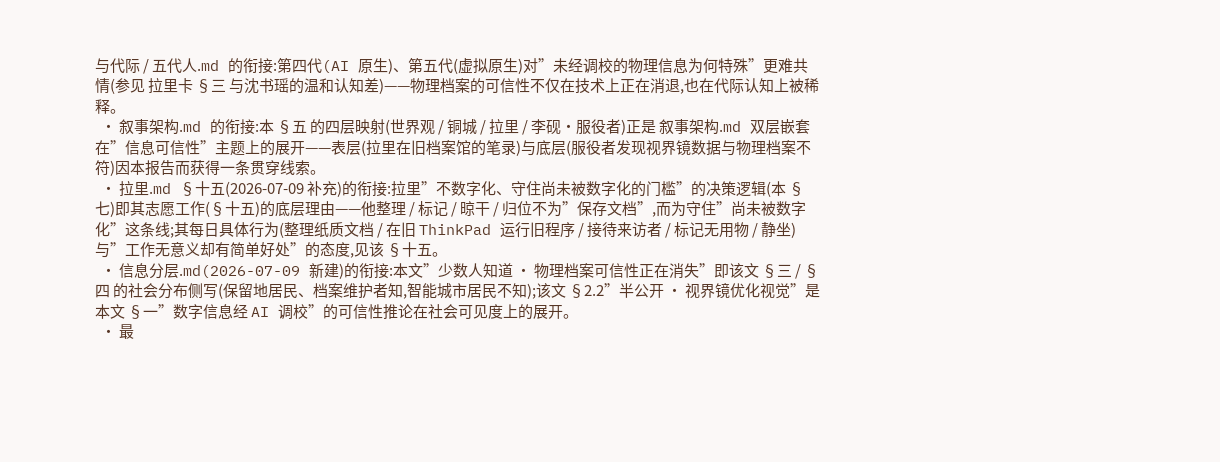与代际 / 五代人.md 的衔接:第四代(AI 原生)、第五代(虚拟原生)对”未经调校的物理信息为何特殊”更难共情(参见 拉里卡 §三 与沈书瑶的温和认知差)——物理档案的可信性不仅在技术上正在消退,也在代际认知上被稀释。
  • 叙事架构.md 的衔接:本 §五 的四层映射(世界观 / 铜城 / 拉里 / 李砚·服役者)正是 叙事架构.md 双层嵌套在”信息可信性”主题上的展开——表层(拉里在旧档案馆的笔录)与底层(服役者发现视界镜数据与物理档案不符)因本报告而获得一条贯穿线索。
  • 拉里.md §十五(2026-07-09 补充)的衔接:拉里”不数字化、守住尚未被数字化的门槛”的决策逻辑(本 §七)即其志愿工作(§十五)的底层理由——他整理 / 标记 / 晾干 / 归位不为”保存文档”,而为守住”尚未被数字化”这条线;其每日具体行为(整理纸质文档 / 在旧 ThinkPad 运行旧程序 / 接待来访者 / 标记无用物 / 静坐)与”工作无意义却有简单好处”的态度,见该 §十五。
  • 信息分层.md(2026-07-09 新建)的衔接:本文”少数人知道 · 物理档案可信性正在消失”即该文 §三 / §四 的社会分布侧写(保留地居民、档案维护者知,智能城市居民不知);该文 §2.2”半公开 · 视界镜优化视觉”是本文 §一”数字信息经 AI 调校”的可信性推论在社会可见度上的展开。
  • 最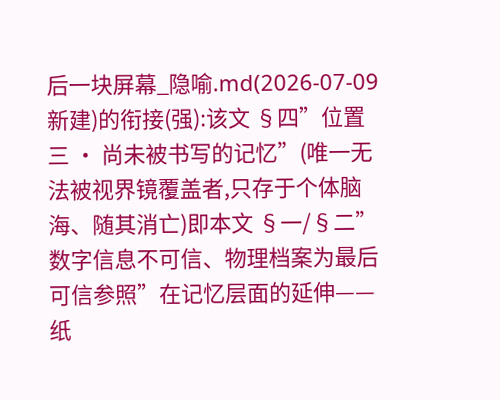后一块屏幕_隐喻.md(2026-07-09 新建)的衔接(强):该文 §四”位置三 · 尚未被书写的记忆”(唯一无法被视界镜覆盖者,只存于个体脑海、随其消亡)即本文 §一/§二”数字信息不可信、物理档案为最后可信参照”在记忆层面的延伸——纸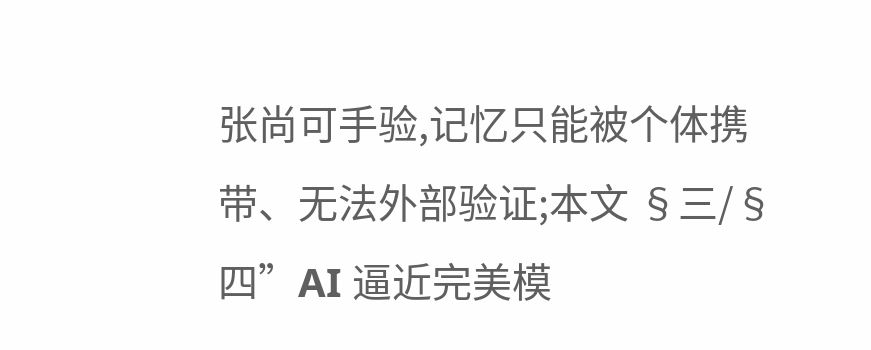张尚可手验,记忆只能被个体携带、无法外部验证;本文 §三/§四”AI 逼近完美模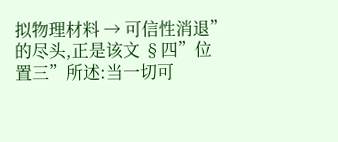拟物理材料 → 可信性消退”的尽头,正是该文 §四”位置三”所述:当一切可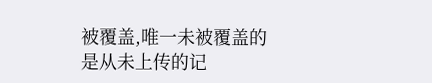被覆盖,唯一未被覆盖的是从未上传的记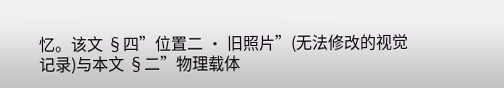忆。该文 §四”位置二 · 旧照片”(无法修改的视觉记录)与本文 §二”物理载体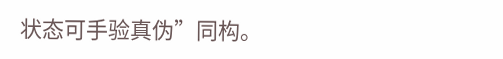状态可手验真伪”同构。